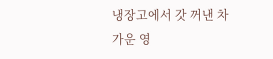냉장고에서 갓 꺼낸 차가운 영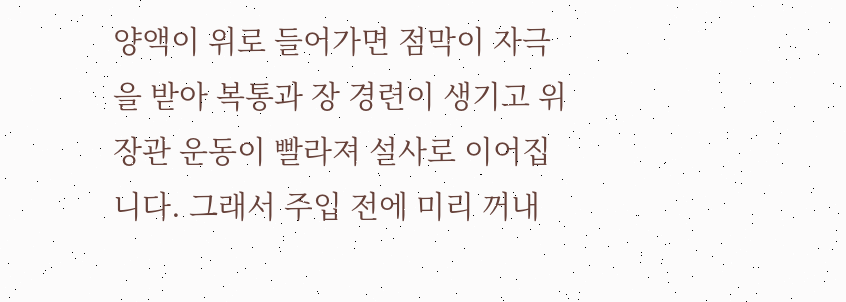양액이 위로 들어가면 점막이 자극을 받아 복통과 장 경련이 생기고 위장관 운동이 빨라져 설사로 이어집니다. 그래서 주입 전에 미리 꺼내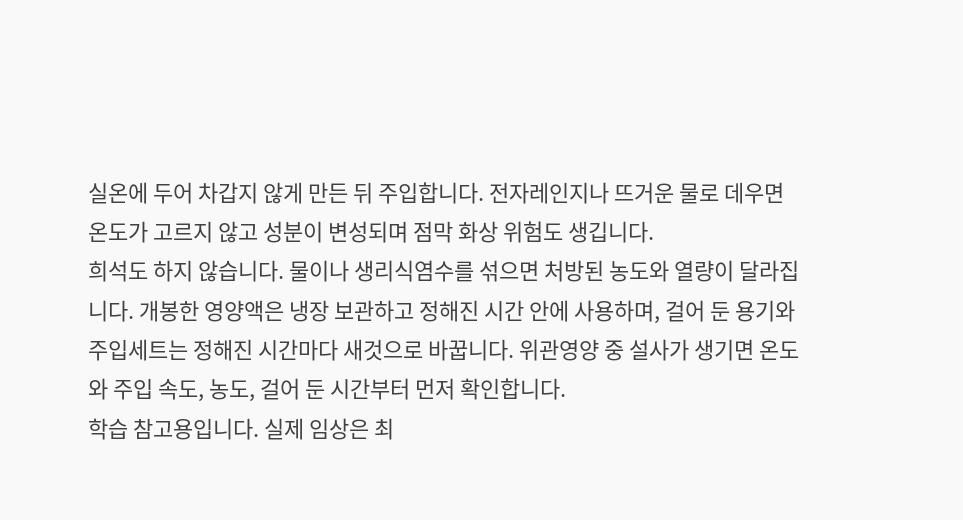실온에 두어 차갑지 않게 만든 뒤 주입합니다. 전자레인지나 뜨거운 물로 데우면 온도가 고르지 않고 성분이 변성되며 점막 화상 위험도 생깁니다.
희석도 하지 않습니다. 물이나 생리식염수를 섞으면 처방된 농도와 열량이 달라집니다. 개봉한 영양액은 냉장 보관하고 정해진 시간 안에 사용하며, 걸어 둔 용기와 주입세트는 정해진 시간마다 새것으로 바꿉니다. 위관영양 중 설사가 생기면 온도와 주입 속도, 농도, 걸어 둔 시간부터 먼저 확인합니다.
학습 참고용입니다. 실제 임상은 최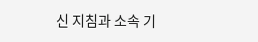신 지침과 소속 기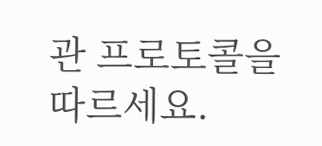관 프로토콜을 따르세요.